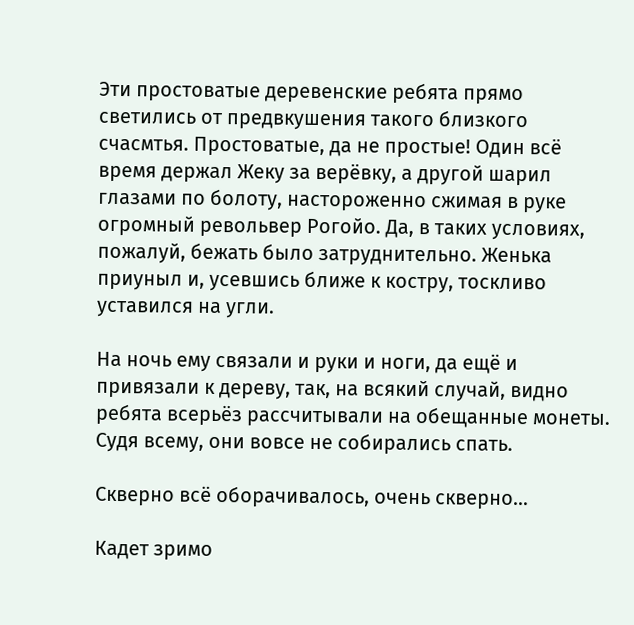Эти простоватые деревенские ребята прямо светились от предвкушения такого близкого счасмтья. Простоватые, да не простые! Один всё время держал Жеку за верёвку, а другой шарил глазами по болоту, настороженно сжимая в руке огромный револьвер Рогойо. Да, в таких условиях, пожалуй, бежать было затруднительно. Женька приуныл и, усевшись ближе к костру, тоскливо уставился на угли.

На ночь ему связали и руки и ноги, да ещё и привязали к дереву, так, на всякий случай, видно ребята всерьёз рассчитывали на обещанные монеты. Судя всему, они вовсе не собирались спать.

Скверно всё оборачивалось, очень скверно…

Кадет зримо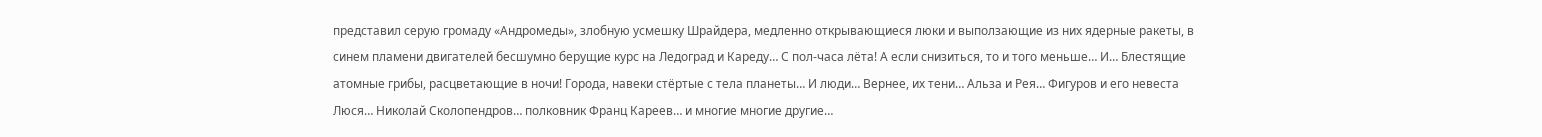представил серую громаду «Андромеды», злобную усмешку Шрайдера, медленно открывающиеся люки и выползающие из них ядерные ракеты, в синем пламени двигателей бесшумно берущие курс на Ледоград и Кареду… С пол-часа лёта! А если снизиться, то и того меньше… И… Блестящие атомные грибы, расцветающие в ночи! Города, навеки стёртые с тела планеты… И люди… Вернее, их тени… Альза и Рея… Фигуров и его невеста Люся… Николай Сколопендров… полковник Франц Кареев… и многие многие другие…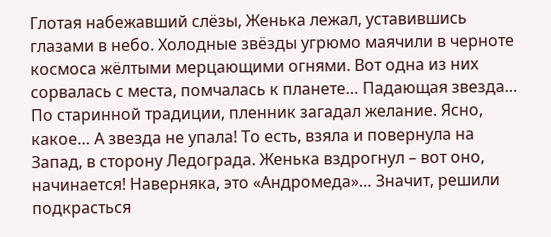Глотая набежавший слёзы, Женька лежал, уставившись глазами в небо. Холодные звёзды угрюмо маячили в черноте космоса жёлтыми мерцающими огнями. Вот одна из них сорвалась с места, помчалась к планете… Падающая звезда… По старинной традиции, пленник загадал желание. Ясно, какое… А звезда не упала! То есть, взяла и повернула на Запад, в сторону Ледограда. Женька вздрогнул – вот оно, начинается! Наверняка, это «Андромеда»… Значит, решили подкрасться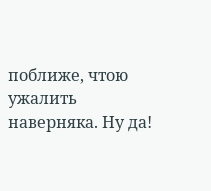поближе, чтою ужалить наверняка. Ну да!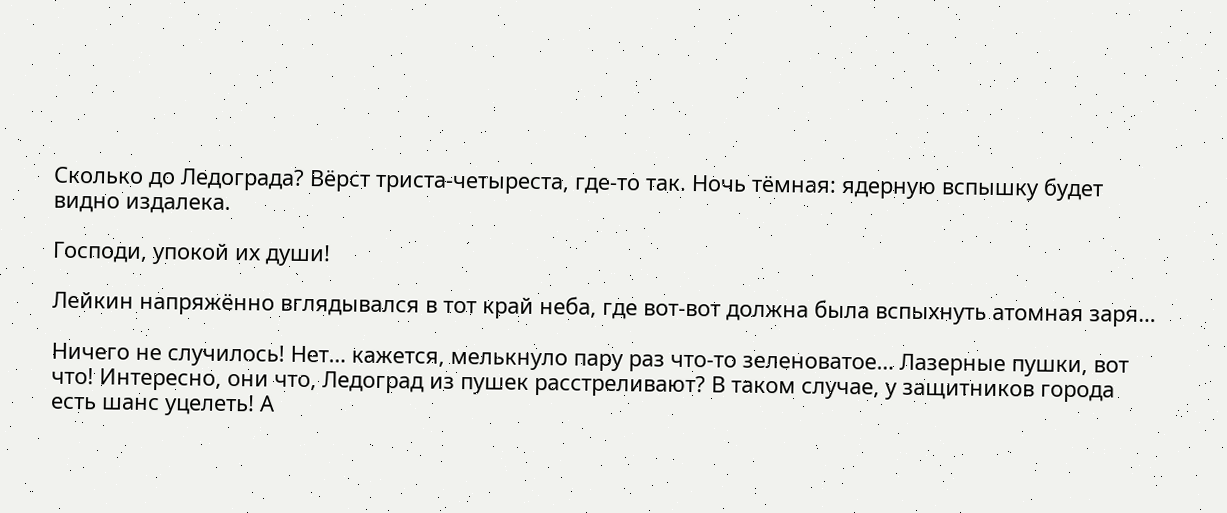Сколько до Ледограда? Вёрст триста-четыреста, где-то так. Ночь тёмная: ядерную вспышку будет видно издалека.

Господи, упокой их души!

Лейкин напряжённо вглядывался в тот край неба, где вот-вот должна была вспыхнуть атомная заря…

Ничего не случилось! Нет… кажется, мелькнуло пару раз что-то зеленоватое… Лазерные пушки, вот что! Интересно, они что, Ледоград из пушек расстреливают? В таком случае, у защитников города есть шанс уцелеть! А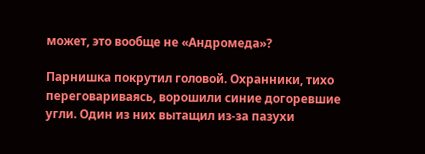может, это вообще не «Андромеда»?

Парнишка покрутил головой. Охранники, тихо переговариваясь, ворошили синие догоревшие угли. Один из них вытащил из-за пазухи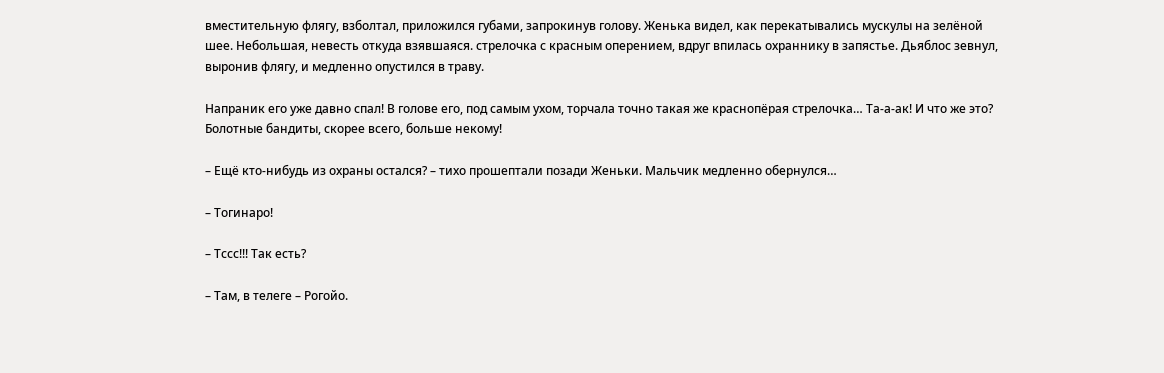вместительную флягу, взболтал, приложился губами, запрокинув голову. Женька видел, как перекатывались мускулы на зелёной шее. Небольшая, невесть откуда взявшаяся. стрелочка с красным оперением, вдруг впилась охраннику в запястье. Дьяблос зевнул, выронив флягу, и медленно опустился в траву.

Напраник его уже давно спал! В голове его, под самым ухом, торчала точно такая же краснопёрая стрелочка… Та-а-ак! И что же это? Болотные бандиты, скорее всего, больше некому!

– Ещё кто-нибудь из охраны остался? – тихо прошептали позади Женьки. Мальчик медленно обернулся…

– Тогинаро!

– Тссс!!! Так есть?

– Там, в телеге – Рогойо.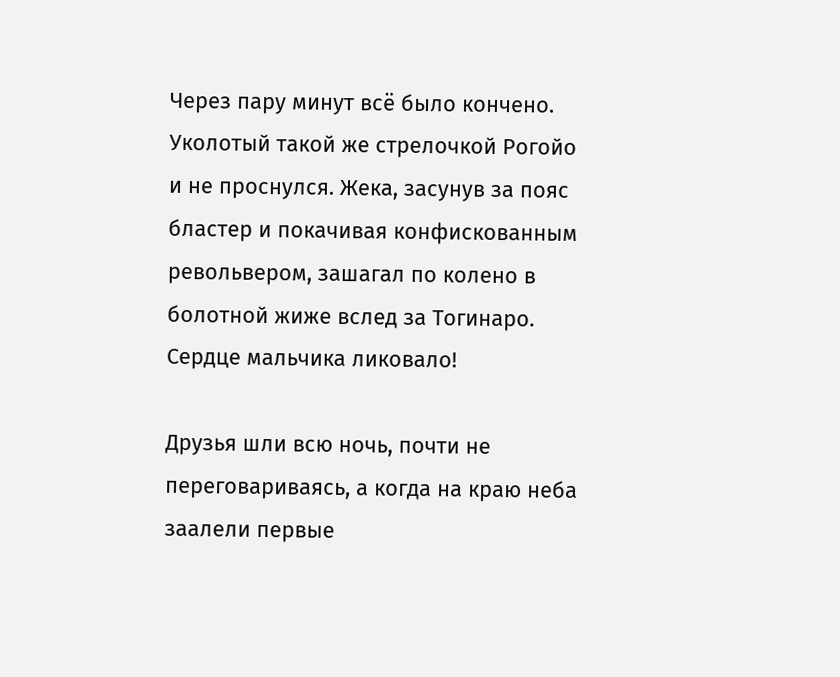Через пару минут всё было кончено. Уколотый такой же стрелочкой Рогойо и не проснулся. Жека, засунув за пояс бластер и покачивая конфискованным револьвером, зашагал по колено в болотной жиже вслед за Тогинаро. Сердце мальчика ликовало!

Друзья шли всю ночь, почти не переговариваясь, а когда на краю неба заалели первые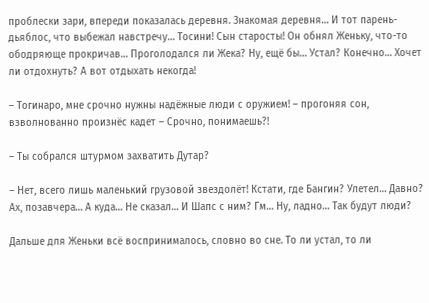проблески зари, впереди показалась деревня. Знакомая деревня… И тот парень-дьяблос, что выбежал навстречу… Тосини! Сын старосты! Он обнял Женьку, что-то ободряюще прокричав… Проголодался ли Жека? Ну, ещё бы… Устал? Конечно… Хочет ли отдохнуть? А вот отдыхать некогда!

– Тогинаро, мне срочно нужны надёжные люди с оружием! – прогоняя сон, взволнованно произнёс кадет – Срочно, понимаешь?!

– Ты собрался штурмом захватить Дутар?

– Нет, всего лишь маленький грузовой звездолёт! Кстати, где Бангин? Улетел… Давно? Ах, позавчера… А куда… Не сказал… И Шапс с ним? Гм… Ну, ладно… Так будут люди?

Дальше для Женьки всё воспринималось, словно во сне. То ли устал, то ли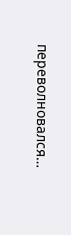переволновался…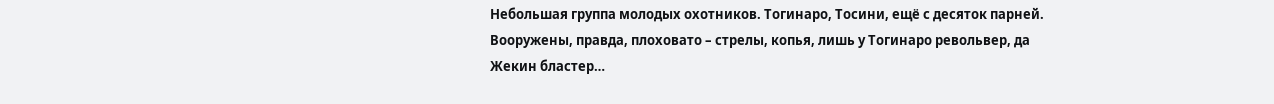Небольшая группа молодых охотников. Тогинаро, Тосини, ещё с десяток парней. Вооружены, правда, плоховато – стрелы, копья, лишь у Тогинаро револьвер, да Жекин бластер…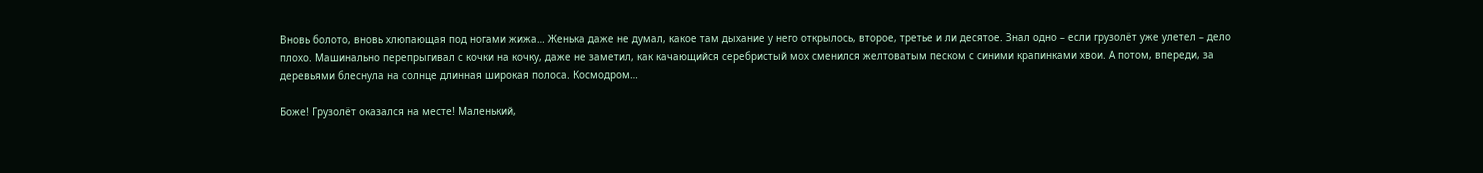Вновь болото, вновь хлюпающая под ногами жижа… Женька даже не думал, какое там дыхание у него открылось, второе, третье и ли десятое. Знал одно – если грузолёт уже улетел – дело плохо. Машинально перепрыгивал с кочки на кочку, даже не заметил, как качающийся серебристый мох сменился желтоватым песком с синими крапинками хвои. А потом, впереди, за деревьями блеснула на солнце длинная широкая полоса. Космодром…

Боже! Грузолёт оказался на месте! Маленький,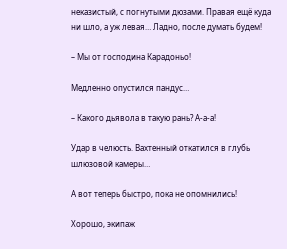неказистый, с погнутыми дюзами. Правая ещё куда ни шло, а уж левая… Ладно, после думать будем!

– Мы от господина Карадоньо!

Медленно опустился пандус…

– Какого дьявола в такую рань? А-а-а!

Удар в челюсть. Вахтенный откатился в глубь шлюзовой камеры…

А вот теперь быстро, пока не опомнились!

Хорошо, экипаж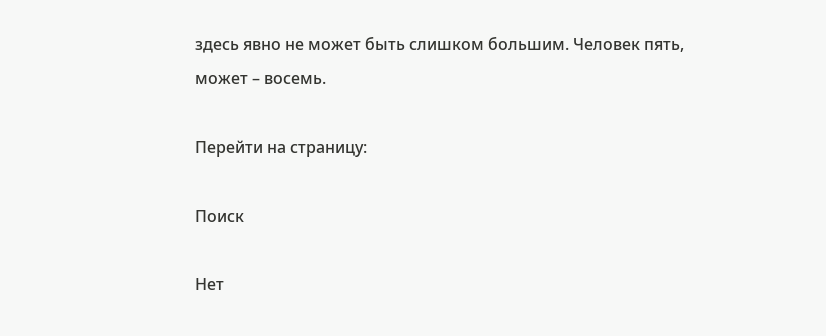здесь явно не может быть слишком большим. Человек пять, может – восемь.

Перейти на страницу:

Поиск

Нет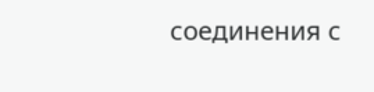соединения с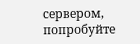сервером, попробуйте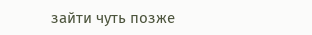зайти чуть позже